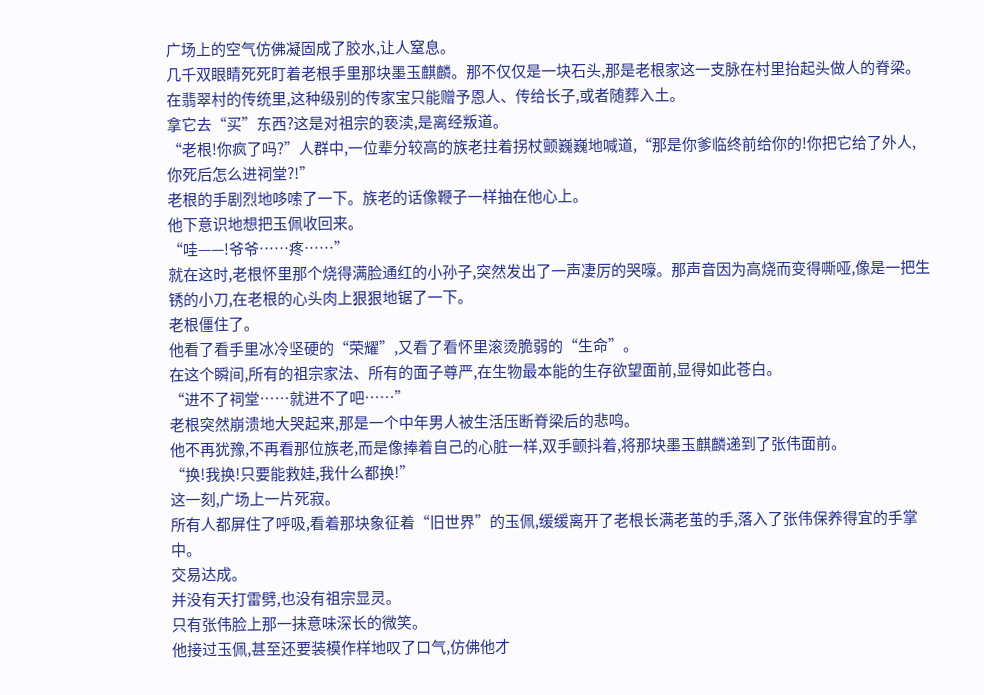广场上的空气仿佛凝固成了胶水,让人窒息。
几千双眼睛死死盯着老根手里那块墨玉麒麟。那不仅仅是一块石头,那是老根家这一支脉在村里抬起头做人的脊梁。在翡翠村的传统里,这种级别的传家宝只能赠予恩人、传给长子,或者随葬入土。
拿它去“买”东西?这是对祖宗的亵渎,是离经叛道。
“老根!你疯了吗?”人群中,一位辈分较高的族老拄着拐杖颤巍巍地喊道,“那是你爹临终前给你的!你把它给了外人,你死后怎么进祠堂?!”
老根的手剧烈地哆嗦了一下。族老的话像鞭子一样抽在他心上。
他下意识地想把玉佩收回来。
“哇——!爷爷……疼……”
就在这时,老根怀里那个烧得满脸通红的小孙子,突然发出了一声凄厉的哭嚎。那声音因为高烧而变得嘶哑,像是一把生锈的小刀,在老根的心头肉上狠狠地锯了一下。
老根僵住了。
他看了看手里冰冷坚硬的“荣耀”,又看了看怀里滚烫脆弱的“生命”。
在这个瞬间,所有的祖宗家法、所有的面子尊严,在生物最本能的生存欲望面前,显得如此苍白。
“进不了祠堂……就进不了吧……”
老根突然崩溃地大哭起来,那是一个中年男人被生活压断脊梁后的悲鸣。
他不再犹豫,不再看那位族老,而是像捧着自己的心脏一样,双手颤抖着,将那块墨玉麒麟递到了张伟面前。
“换!我换!只要能救娃,我什么都换!”
这一刻,广场上一片死寂。
所有人都屏住了呼吸,看着那块象征着“旧世界”的玉佩,缓缓离开了老根长满老茧的手,落入了张伟保养得宜的手掌中。
交易达成。
并没有天打雷劈,也没有祖宗显灵。
只有张伟脸上那一抹意味深长的微笑。
他接过玉佩,甚至还要装模作样地叹了口气,仿佛他才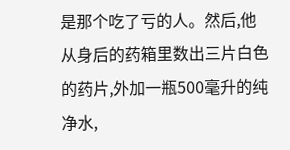是那个吃了亏的人。然后,他从身后的药箱里数出三片白色的药片,外加一瓶500毫升的纯净水,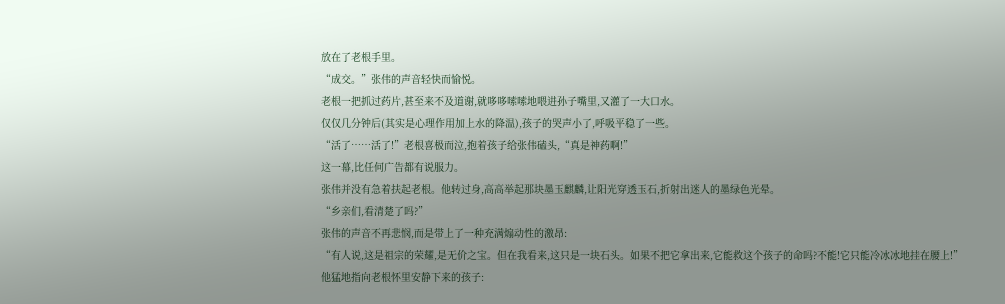放在了老根手里。
“成交。”张伟的声音轻快而愉悦。
老根一把抓过药片,甚至来不及道谢,就哆哆嗦嗦地喂进孙子嘴里,又灌了一大口水。
仅仅几分钟后(其实是心理作用加上水的降温),孩子的哭声小了,呼吸平稳了一些。
“活了……活了!”老根喜极而泣,抱着孩子给张伟磕头,“真是神药啊!”
这一幕,比任何广告都有说服力。
张伟并没有急着扶起老根。他转过身,高高举起那块墨玉麒麟,让阳光穿透玉石,折射出迷人的墨绿色光晕。
“乡亲们,看清楚了吗?”
张伟的声音不再悲悯,而是带上了一种充满煽动性的激昂:
“有人说,这是祖宗的荣耀,是无价之宝。但在我看来,这只是一块石头。如果不把它拿出来,它能救这个孩子的命吗?不能!它只能冷冰冰地挂在腰上!”
他猛地指向老根怀里安静下来的孩子: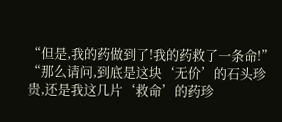“但是,我的药做到了!我的药救了一条命!”
“那么请问,到底是这块‘无价’的石头珍贵,还是我这几片‘救命’的药珍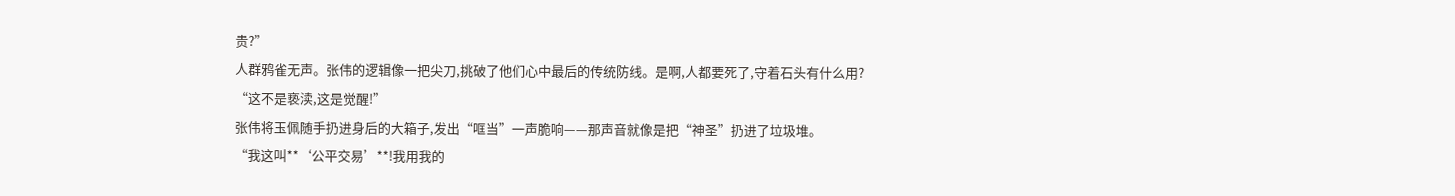贵?”
人群鸦雀无声。张伟的逻辑像一把尖刀,挑破了他们心中最后的传统防线。是啊,人都要死了,守着石头有什么用?
“这不是亵渎,这是觉醒!”
张伟将玉佩随手扔进身后的大箱子,发出“哐当”一声脆响——那声音就像是把“神圣”扔进了垃圾堆。
“我这叫**‘公平交易’**!我用我的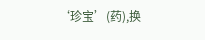‘珍宝’(药),换